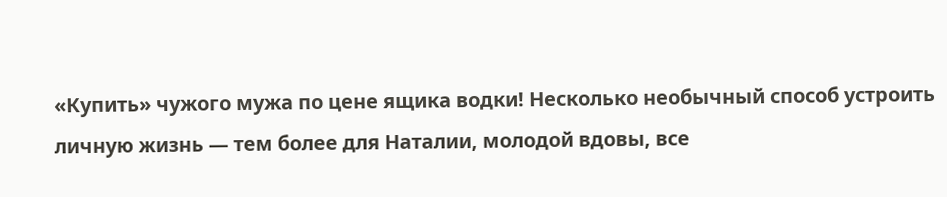«Купить» чужого мужа по цене ящика водки! Несколько необычный способ устроить личную жизнь — тем более для Наталии, молодой вдовы, все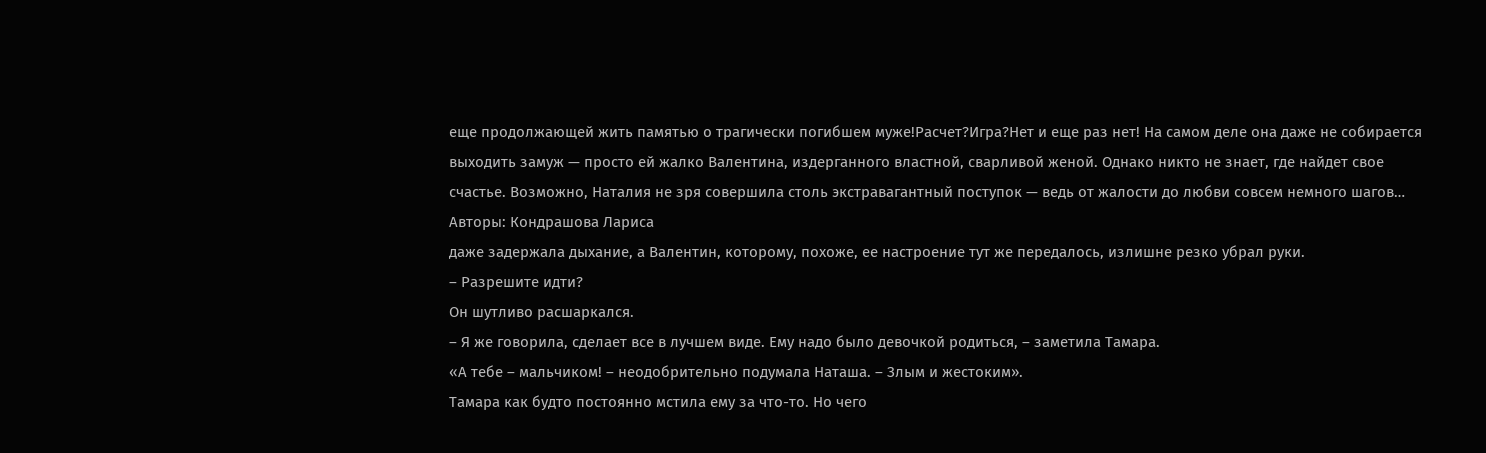еще продолжающей жить памятью о трагически погибшем муже!Расчет?Игра?Нет и еще раз нет! На самом деле она даже не собирается выходить замуж — просто ей жалко Валентина, издерганного властной, сварливой женой. Однако никто не знает, где найдет свое счастье. Возможно, Наталия не зря совершила столь экстравагантный поступок — ведь от жалости до любви совсем немного шагов…
Авторы: Кондрашова Лариса
даже задержала дыхание, а Валентин, которому, похоже, ее настроение тут же передалось, излишне резко убрал руки.
– Разрешите идти?
Он шутливо расшаркался.
– Я же говорила, сделает все в лучшем виде. Ему надо было девочкой родиться, – заметила Тамара.
«А тебе – мальчиком! – неодобрительно подумала Наташа. – Злым и жестоким».
Тамара как будто постоянно мстила ему за что-то. Но чего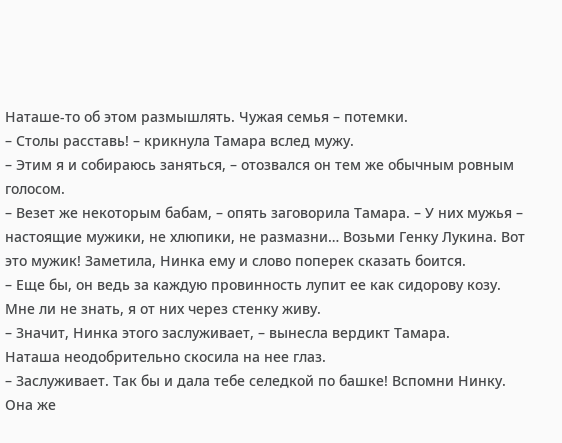Наташе-то об этом размышлять. Чужая семья – потемки.
– Столы расставь! – крикнула Тамара вслед мужу.
– Этим я и собираюсь заняться, – отозвался он тем же обычным ровным голосом.
– Везет же некоторым бабам, – опять заговорила Тамара. – У них мужья – настоящие мужики, не хлюпики, не размазни… Возьми Генку Лукина. Вот это мужик! Заметила, Нинка ему и слово поперек сказать боится.
– Еще бы, он ведь за каждую провинность лупит ее как сидорову козу. Мне ли не знать, я от них через стенку живу.
– Значит, Нинка этого заслуживает, – вынесла вердикт Тамара.
Наташа неодобрительно скосила на нее глаз.
– Заслуживает. Так бы и дала тебе селедкой по башке! Вспомни Нинку. Она же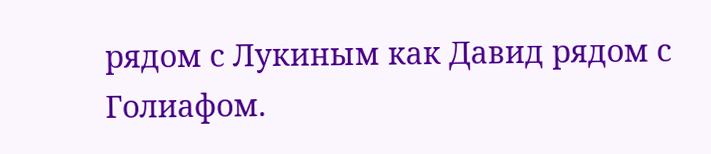рядом с Лукиным как Давид рядом с Голиафом.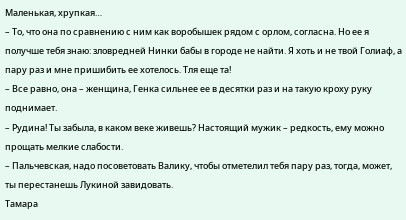Маленькая, хрупкая…
– То, что она по сравнению с ним как воробышек рядом с орлом, согласна. Но ее я получше тебя знаю: зловредней Нинки бабы в городе не найти. Я хоть и не твой Голиаф, а пару раз и мне пришибить ее хотелось. Тля еще та!
– Все равно, она – женщина, Генка сильнее ее в десятки раз и на такую кроху руку поднимает.
– Рудина! Ты забыла, в каком веке живешь? Настоящий мужик – редкость, ему можно прощать мелкие слабости.
– Пальчевская, надо посоветовать Валику, чтобы отметелил тебя пару раз, тогда, может, ты перестанешь Лукиной завидовать.
Тамара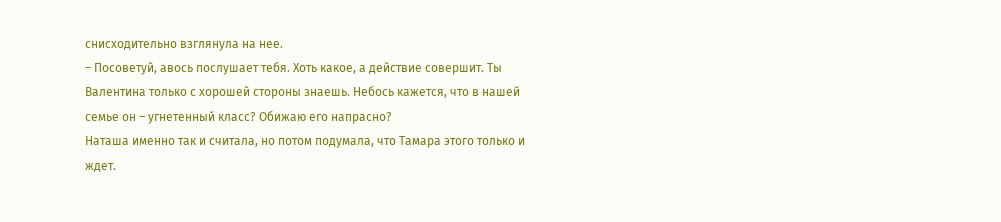снисходительно взглянула на нее.
– Посоветуй, авось послушает тебя. Хоть какое, а действие совершит. Ты Валентина только с хорошей стороны знаешь. Небось кажется, что в нашей семье он – угнетенный класс? Обижаю его напрасно?
Наташа именно так и считала, но потом подумала, что Тамара этого только и ждет.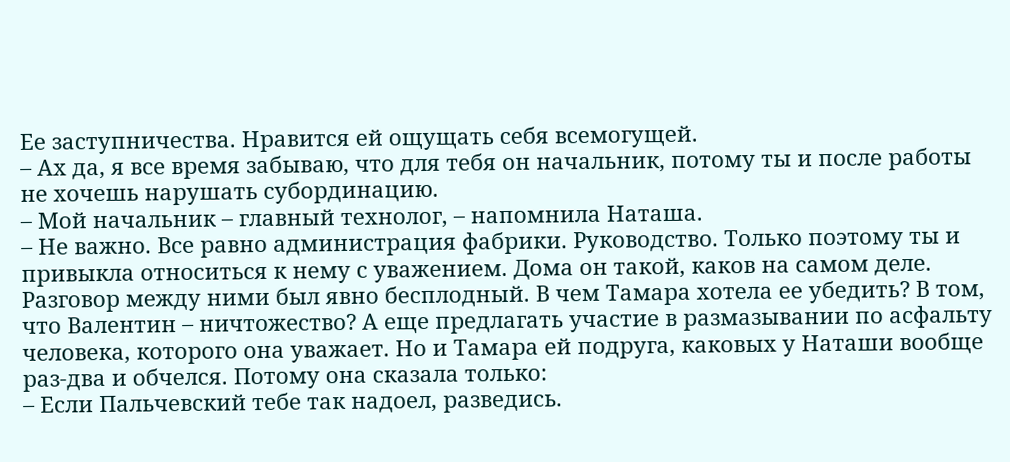Ее заступничества. Нравится ей ощущать себя всемогущей.
– Ах да, я все время забываю, что для тебя он начальник, потому ты и после работы не хочешь нарушать субординацию.
– Мой начальник – главный технолог, – напомнила Наташа.
– Не важно. Все равно администрация фабрики. Руководство. Только поэтому ты и привыкла относиться к нему с уважением. Дома он такой, каков на самом деле.
Разговор между ними был явно бесплодный. В чем Тамара хотела ее убедить? В том, что Валентин – ничтожество? А еще предлагать участие в размазывании по асфальту человека, которого она уважает. Но и Тамара ей подруга, каковых у Наташи вообще раз-два и обчелся. Потому она сказала только:
– Если Пальчевский тебе так надоел, разведись.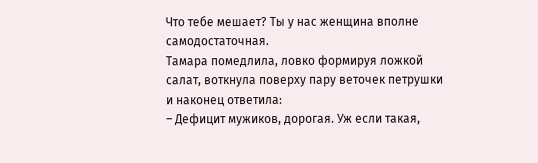Что тебе мешает? Ты у нас женщина вполне самодостаточная.
Тамара помедлила, ловко формируя ложкой салат, воткнула поверху пару веточек петрушки и наконец ответила:
– Дефицит мужиков, дорогая. Уж если такая,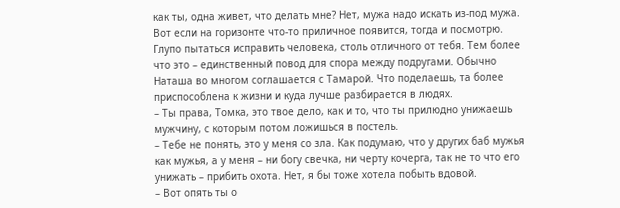как ты, одна живет, что делать мне? Нет, мужа надо искать из-под мужа. Вот если на горизонте что-то приличное появится, тогда и посмотрю.
Глупо пытаться исправить человека, столь отличного от тебя. Тем более что это – единственный повод для спора между подругами. Обычно Наташа во многом соглашается с Тамарой. Что поделаешь, та более приспособлена к жизни и куда лучше разбирается в людях.
– Ты права, Томка, это твое дело, как и то, что ты прилюдно унижаешь мужчину, с которым потом ложишься в постель.
– Тебе не понять, это у меня со зла. Как подумаю, что у других баб мужья как мужья, а у меня – ни богу свечка, ни черту кочерга, так не то что его унижать – прибить охота. Нет, я бы тоже хотела побыть вдовой.
– Вот опять ты о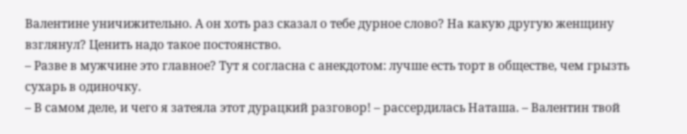Валентине уничижительно. А он хоть раз сказал о тебе дурное слово? На какую другую женщину взглянул? Ценить надо такое постоянство.
– Разве в мужчине это главное? Тут я согласна с анекдотом: лучше есть торт в обществе, чем грызть сухарь в одиночку.
– В самом деле, и чего я затеяла этот дурацкий разговор! – рассердилась Наташа. – Валентин твой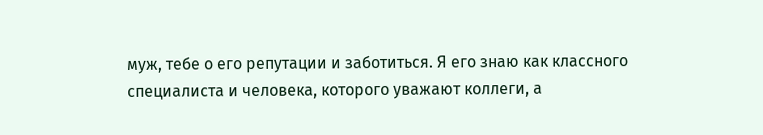муж, тебе о его репутации и заботиться. Я его знаю как классного специалиста и человека, которого уважают коллеги, а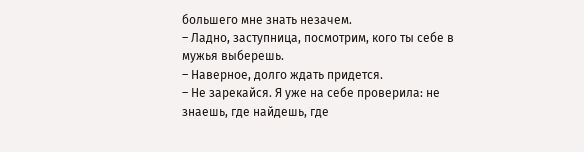большего мне знать незачем.
– Ладно, заступница, посмотрим, кого ты себе в мужья выберешь.
– Наверное, долго ждать придется.
– Не зарекайся. Я уже на себе проверила: не знаешь, где найдешь, где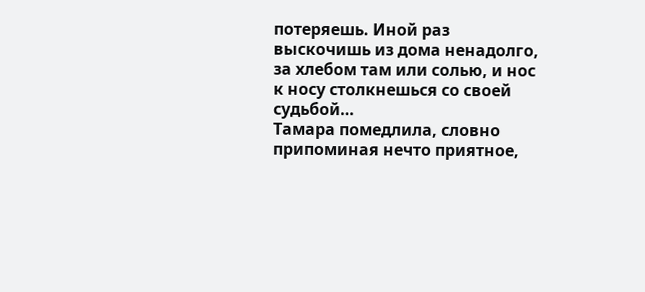потеряешь. Иной раз выскочишь из дома ненадолго, за хлебом там или солью, и нос к носу столкнешься со своей судьбой…
Тамара помедлила, словно припоминая нечто приятное,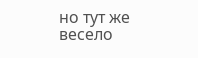но тут же весело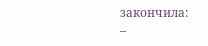закончила:
–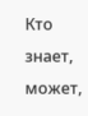Кто знает, может,